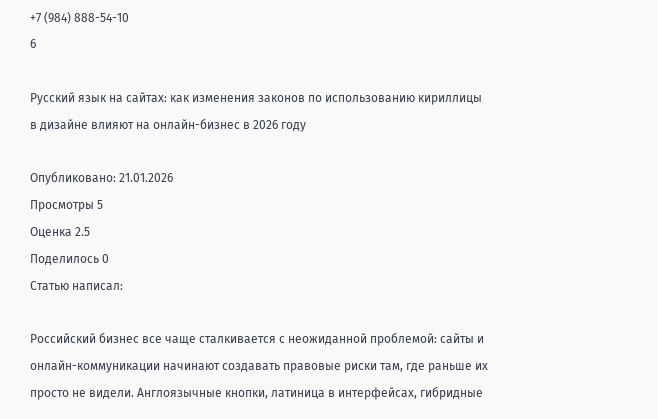+7 (984) 888-54-10
6

Русский язык на сайтах: как изменения законов по использованию кириллицы в дизайне влияют на онлайн-бизнес в 2026 году

Опубликовано: 21.01.2026
Просмотры 5
Оценка 2.5
Поделилось 0
Статью написал:

Российский бизнес все чаще сталкивается с неожиданной проблемой: сайты и онлайн-коммуникации начинают создавать правовые риски там, где раньше их просто не видели. Англоязычные кнопки, латиница в интерфейсах, гибридные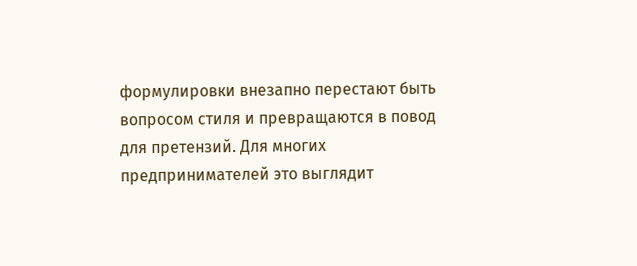формулировки внезапно перестают быть вопросом стиля и превращаются в повод для претензий. Для многих предпринимателей это выглядит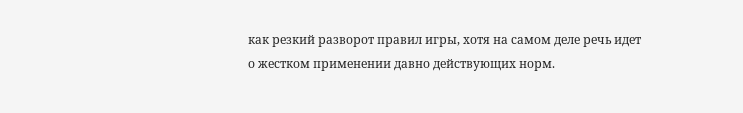как резкий разворот правил игры, хотя на самом деле речь идет о жестком применении давно действующих норм.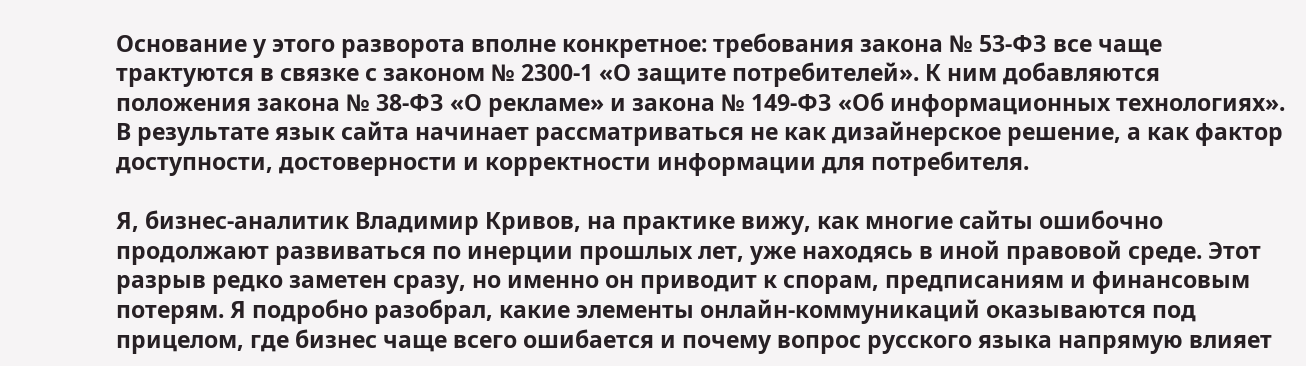Основание у этого разворота вполне конкретное: требования закона № 53-ФЗ все чаще трактуются в связке с законом № 2300-1 «О защите потребителей». К ним добавляются положения закона № 38-ФЗ «О рекламе» и закона № 149-ФЗ «Об информационных технологиях». В результате язык сайта начинает рассматриваться не как дизайнерское решение, а как фактор доступности, достоверности и корректности информации для потребителя.

Я, бизнес-аналитик Владимир Кривов, на практике вижу, как многие сайты ошибочно продолжают развиваться по инерции прошлых лет, уже находясь в иной правовой среде. Этот разрыв редко заметен сразу, но именно он приводит к спорам, предписаниям и финансовым потерям. Я подробно разобрал, какие элементы онлайн-коммуникаций оказываются под прицелом, где бизнес чаще всего ошибается и почему вопрос русского языка напрямую влияет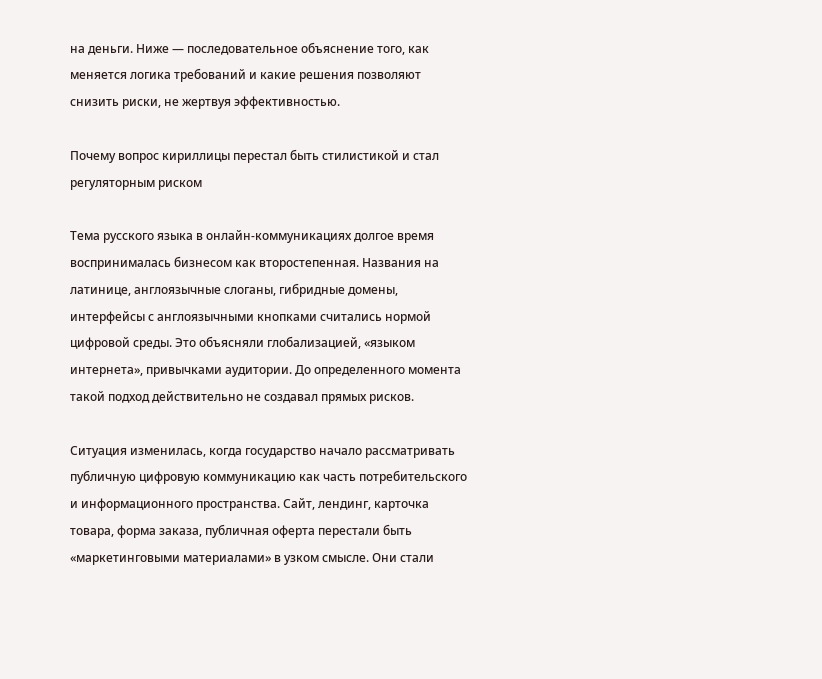на деньги. Ниже — последовательное объяснение того, как меняется логика требований и какие решения позволяют снизить риски, не жертвуя эффективностью.

Почему вопрос кириллицы перестал быть стилистикой и стал регуляторным риском

Тема русского языка в онлайн-коммуникациях долгое время воспринималась бизнесом как второстепенная. Названия на латинице, англоязычные слоганы, гибридные домены, интерфейсы с англоязычными кнопками считались нормой цифровой среды. Это объясняли глобализацией, «языком интернета», привычками аудитории. До определенного момента такой подход действительно не создавал прямых рисков.

Ситуация изменилась, когда государство начало рассматривать публичную цифровую коммуникацию как часть потребительского и информационного пространства. Сайт, лендинг, карточка товара, форма заказа, публичная оферта перестали быть «маркетинговыми материалами» в узком смысле. Они стали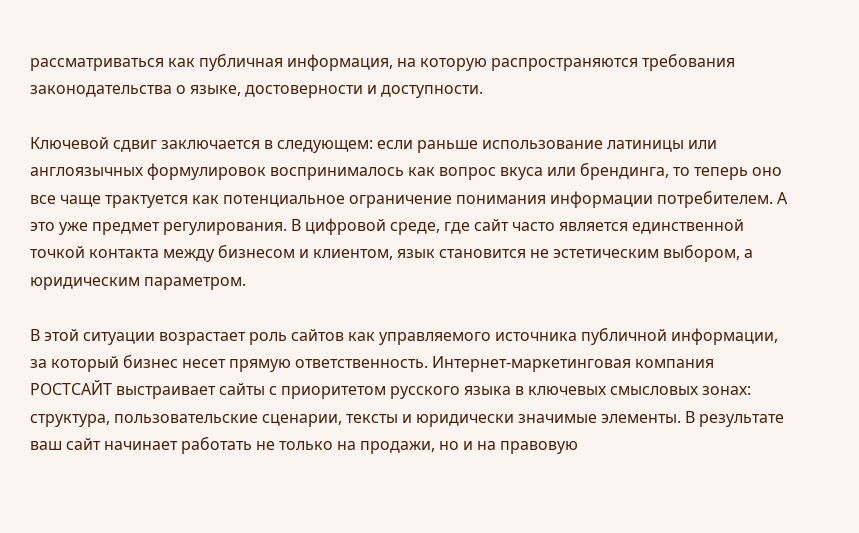рассматриваться как публичная информация, на которую распространяются требования законодательства о языке, достоверности и доступности.

Ключевой сдвиг заключается в следующем: если раньше использование латиницы или англоязычных формулировок воспринималось как вопрос вкуса или брендинга, то теперь оно все чаще трактуется как потенциальное ограничение понимания информации потребителем. А это уже предмет регулирования. В цифровой среде, где сайт часто является единственной точкой контакта между бизнесом и клиентом, язык становится не эстетическим выбором, а юридическим параметром.

В этой ситуации возрастает роль сайтов как управляемого источника публичной информации, за который бизнес несет прямую ответственность. Интернет-маркетинговая компания РОСТСАЙТ выстраивает сайты с приоритетом русского языка в ключевых смысловых зонах: структура, пользовательские сценарии, тексты и юридически значимые элементы. В результате ваш сайт начинает работать не только на продажи, но и на правовую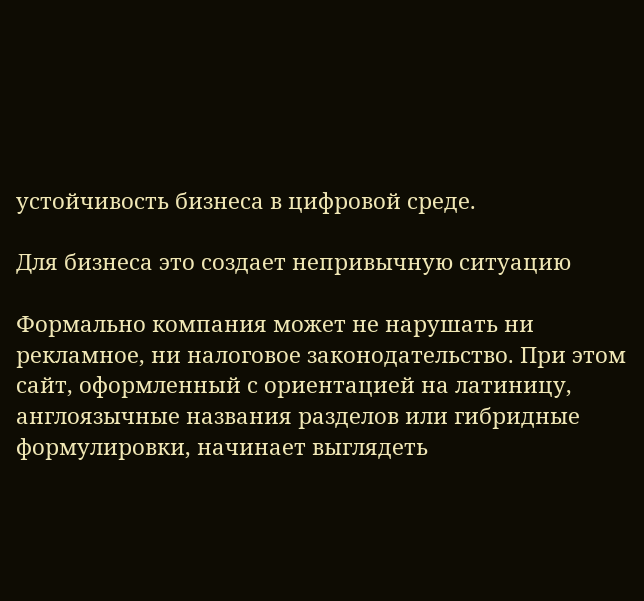устойчивость бизнеса в цифровой среде.

Для бизнеса это создает непривычную ситуацию

Формально компания может не нарушать ни рекламное, ни налоговое законодательство. При этом сайт, оформленный с ориентацией на латиницу, англоязычные названия разделов или гибридные формулировки, начинает выглядеть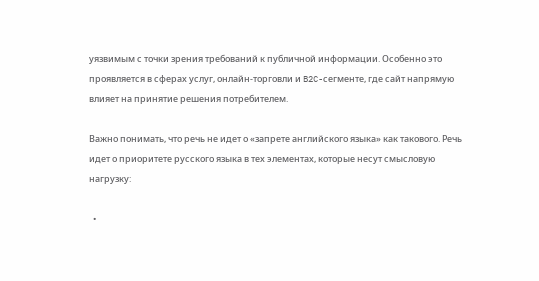уязвимым с точки зрения требований к публичной информации. Особенно это проявляется в сферах услуг, онлайн-торговли и B2C-сегменте, где сайт напрямую влияет на принятие решения потребителем.

Важно понимать, что речь не идет о «запрете английского языка» как такового. Речь идет о приоритете русского языка в тех элементах, которые несут смысловую нагрузку:

  •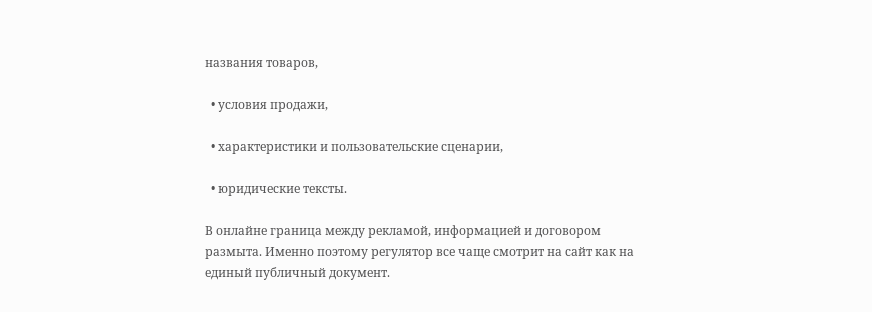названия товаров,

  • условия продажи,

  • характеристики и пользовательские сценарии,

  • юридические тексты.

В онлайне граница между рекламой, информацией и договором размыта. Именно поэтому регулятор все чаще смотрит на сайт как на единый публичный документ.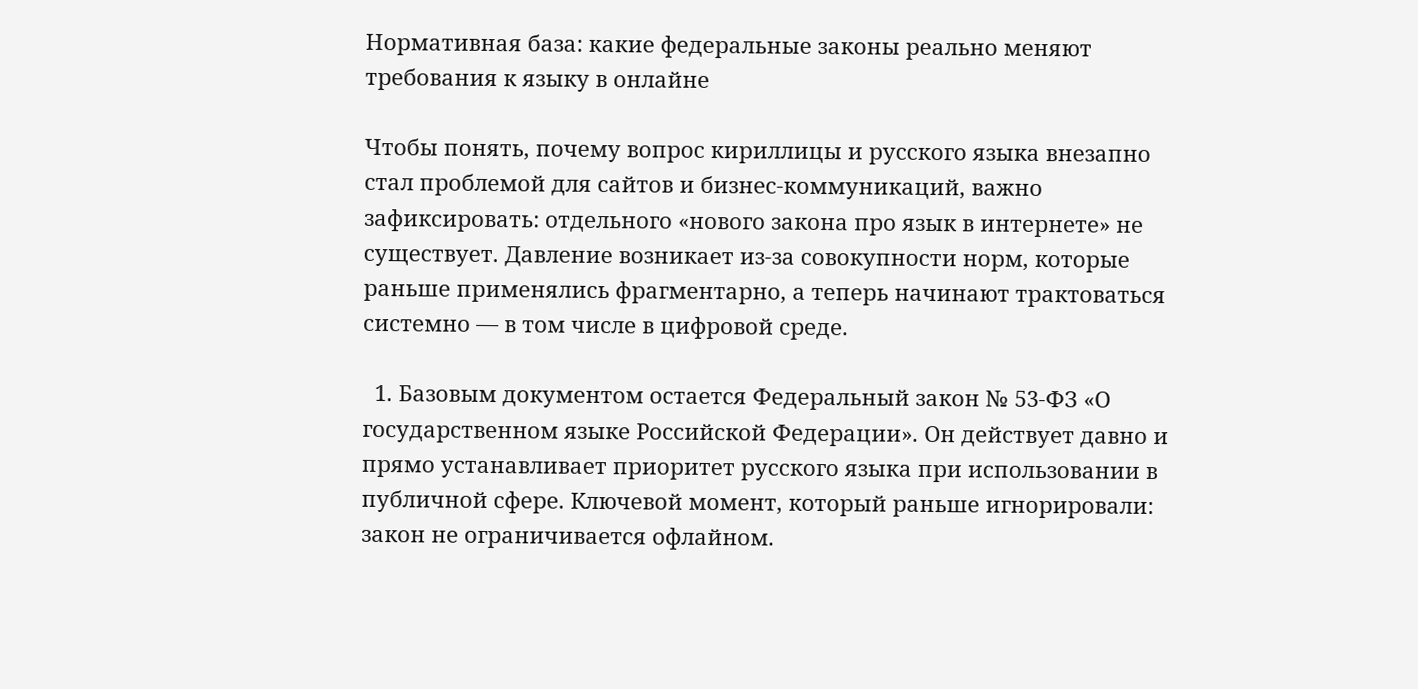Нормативная база: какие федеральные законы реально меняют требования к языку в онлайне

Чтобы понять, почему вопрос кириллицы и русского языка внезапно стал проблемой для сайтов и бизнес-коммуникаций, важно зафиксировать: отдельного «нового закона про язык в интернете» не существует. Давление возникает из-за совокупности норм, которые раньше применялись фрагментарно, а теперь начинают трактоваться системно — в том числе в цифровой среде.

  1. Базовым документом остается Федеральный закон № 53-ФЗ «О государственном языке Российской Федерации». Он действует давно и прямо устанавливает приоритет русского языка при использовании в публичной сфере. Ключевой момент, который раньше игнорировали: закон не ограничивается офлайном.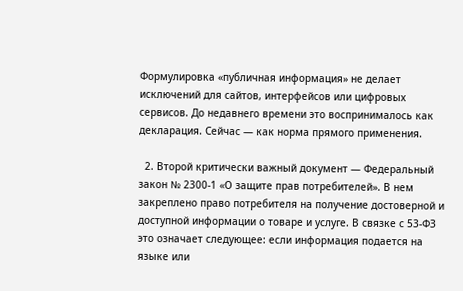Формулировка «публичная информация» не делает исключений для сайтов, интерфейсов или цифровых сервисов. До недавнего времени это воспринималось как декларация. Сейчас — как норма прямого применения.

  2. Второй критически важный документ — Федеральный закон № 2300-1 «О защите прав потребителей». В нем закреплено право потребителя на получение достоверной и доступной информации о товаре и услуге. В связке с 53-ФЗ это означает следующее: если информация подается на языке или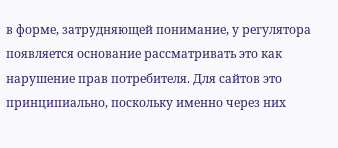в форме, затрудняющей понимание, у регулятора появляется основание рассматривать это как нарушение прав потребителя. Для сайтов это принципиально, поскольку именно через них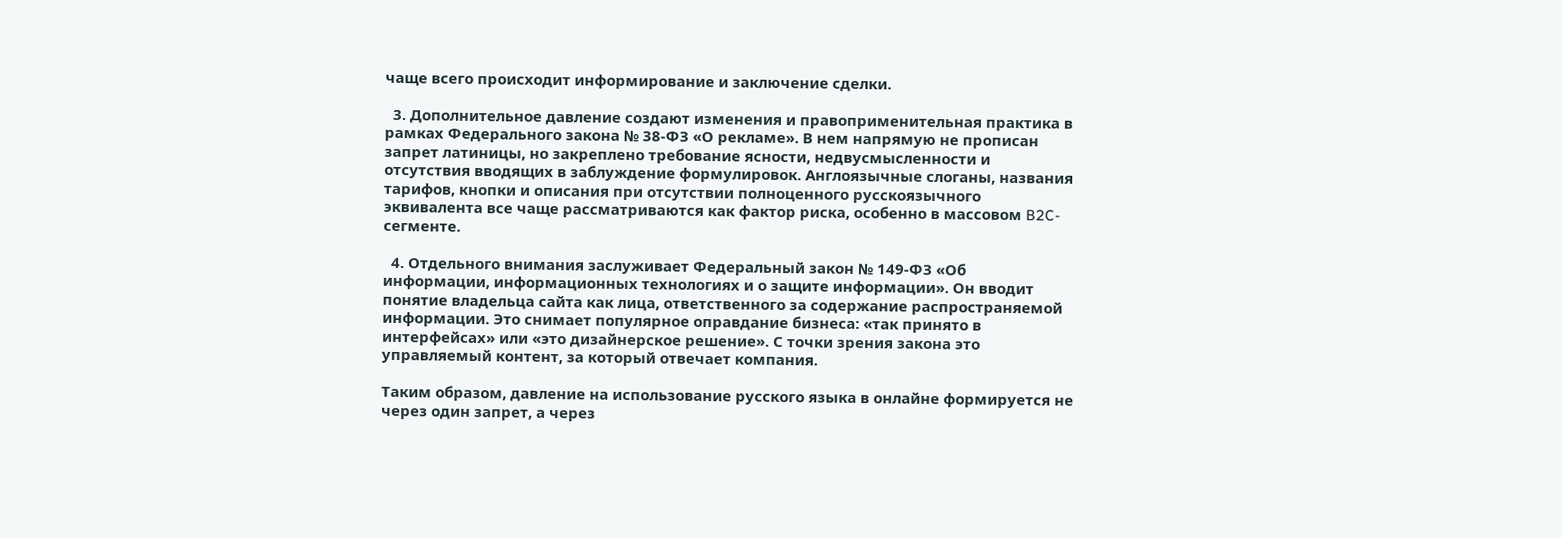чаще всего происходит информирование и заключение сделки.

  3. Дополнительное давление создают изменения и правоприменительная практика в рамках Федерального закона № 38-ФЗ «О рекламе». В нем напрямую не прописан запрет латиницы, но закреплено требование ясности, недвусмысленности и отсутствия вводящих в заблуждение формулировок. Англоязычные слоганы, названия тарифов, кнопки и описания при отсутствии полноценного русскоязычного эквивалента все чаще рассматриваются как фактор риска, особенно в массовом B2C-сегменте.

  4. Отдельного внимания заслуживает Федеральный закон № 149-ФЗ «Об информации, информационных технологиях и о защите информации». Он вводит понятие владельца сайта как лица, ответственного за содержание распространяемой информации. Это снимает популярное оправдание бизнеса: «так принято в интерфейсах» или «это дизайнерское решение». С точки зрения закона это управляемый контент, за который отвечает компания.

Таким образом, давление на использование русского языка в онлайне формируется не через один запрет, а через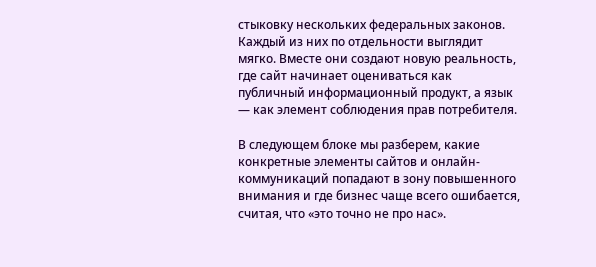стыковку нескольких федеральных законов. Каждый из них по отдельности выглядит мягко. Вместе они создают новую реальность, где сайт начинает оцениваться как публичный информационный продукт, а язык — как элемент соблюдения прав потребителя.

В следующем блоке мы разберем, какие конкретные элементы сайтов и онлайн-коммуникаций попадают в зону повышенного внимания и где бизнес чаще всего ошибается, считая, что «это точно не про нас».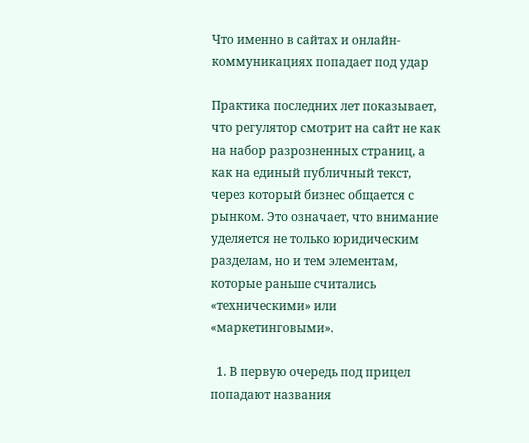Что именно в сайтах и онлайн-коммуникациях попадает под удар

Практика последних лет показывает, что регулятор смотрит на сайт не как на набор разрозненных страниц, а как на единый публичный текст, через который бизнес общается с рынком. Это означает, что внимание уделяется не только юридическим разделам, но и тем элементам, которые раньше считались «техническими» или «маркетинговыми».

  1. В первую очередь под прицел попадают названия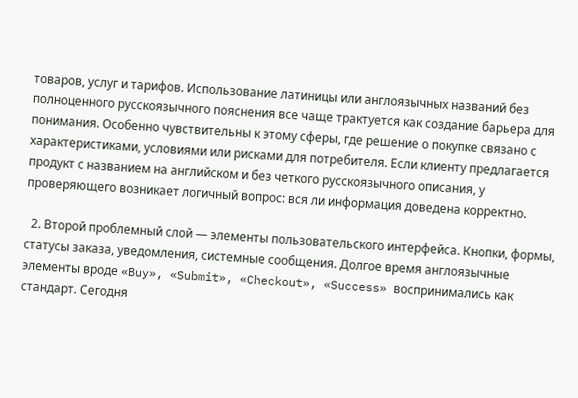товаров, услуг и тарифов. Использование латиницы или англоязычных названий без полноценного русскоязычного пояснения все чаще трактуется как создание барьера для понимания. Особенно чувствительны к этому сферы, где решение о покупке связано с характеристиками, условиями или рисками для потребителя. Если клиенту предлагается продукт с названием на английском и без четкого русскоязычного описания, у проверяющего возникает логичный вопрос: вся ли информация доведена корректно.

  2. Второй проблемный слой — элементы пользовательского интерфейса. Кнопки, формы, статусы заказа, уведомления, системные сообщения. Долгое время англоязычные элементы вроде «Buy», «Submit», «Checkout», «Success» воспринимались как стандарт. Сегодня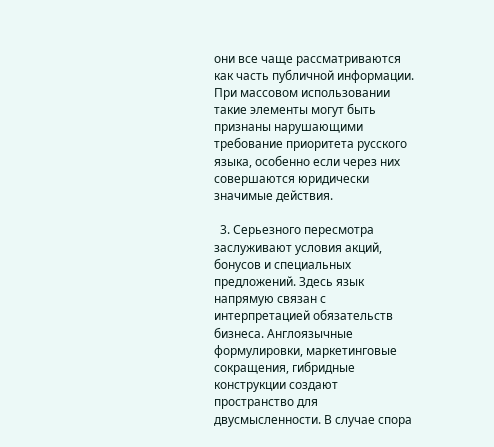они все чаще рассматриваются как часть публичной информации. При массовом использовании такие элементы могут быть признаны нарушающими требование приоритета русского языка, особенно если через них совершаются юридически значимые действия.

  3. Серьезного пересмотра заслуживают условия акций, бонусов и специальных предложений. Здесь язык напрямую связан с интерпретацией обязательств бизнеса. Англоязычные формулировки, маркетинговые сокращения, гибридные конструкции создают пространство для двусмысленности. В случае спора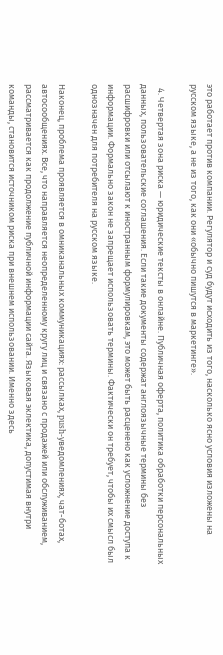это работает против компании. Регулятор и суд будут исходить из того, насколько ясно условия изложены на русском языке, а не из того, как они «обычно пишутся в маркетинге».

  4. Четвертая зона риска — юридические тексты в онлайне. Публичная оферта, политика обработки персональных данных, пользовательские соглашения. Если такие документы содержат англоязычные термины без расшифровки или отсылают к иностранным формулировкам, это может быть расценено как усложнение доступа к информации. Формально закон не запрещает использовать термины. Фактически он требует, чтобы их смысл был однозначен для потребителя на русском языке.

Наконец, проблема проявляется в омниканальных коммуникациях: рассылках, push-уведомлениях, чат-ботах, автосообщениях. Все, что направляется неопределенному кругу лиц и связано с продажей или обслуживанием, рассматривается как продолжение публичной информации сайта. Языковая эклектика, допустимая внутри команды, становится источником риска при внешнем использовании. Именно здесь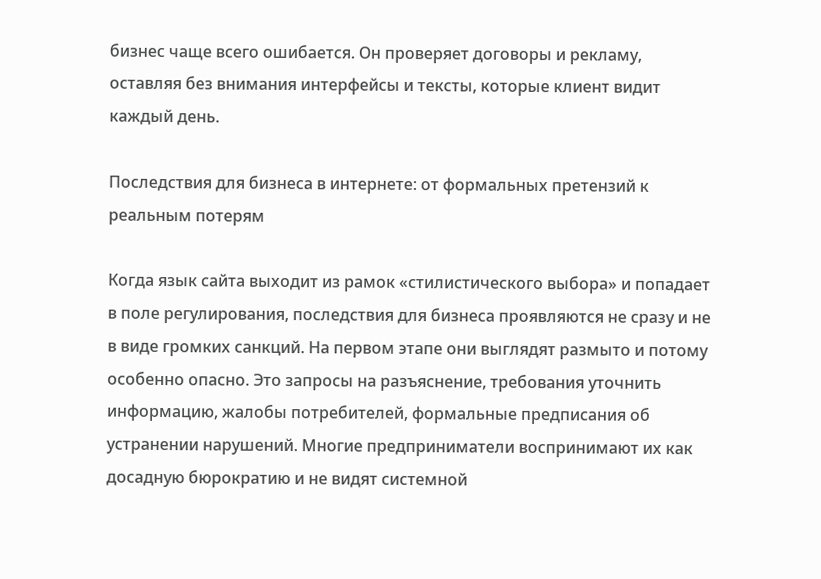бизнес чаще всего ошибается. Он проверяет договоры и рекламу, оставляя без внимания интерфейсы и тексты, которые клиент видит каждый день.

Последствия для бизнеса в интернете: от формальных претензий к реальным потерям

Когда язык сайта выходит из рамок «стилистического выбора» и попадает в поле регулирования, последствия для бизнеса проявляются не сразу и не в виде громких санкций. На первом этапе они выглядят размыто и потому особенно опасно. Это запросы на разъяснение, требования уточнить информацию, жалобы потребителей, формальные предписания об устранении нарушений. Многие предприниматели воспринимают их как досадную бюрократию и не видят системной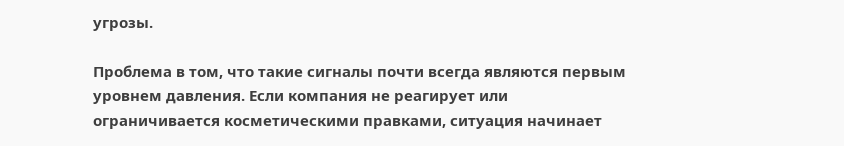угрозы.

Проблема в том, что такие сигналы почти всегда являются первым уровнем давления. Если компания не реагирует или ограничивается косметическими правками, ситуация начинает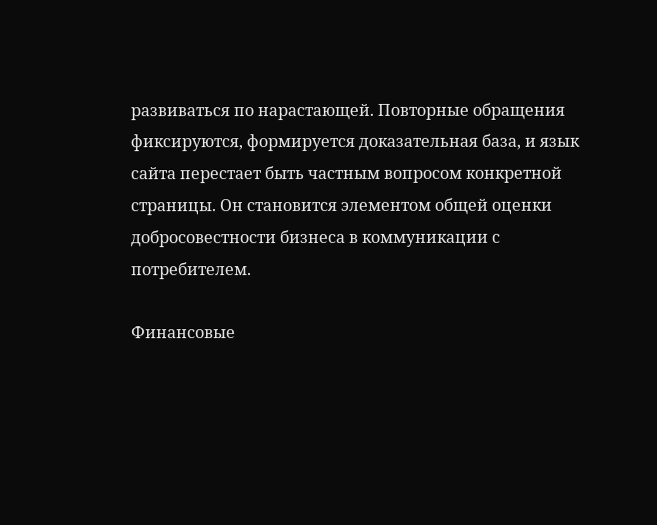развиваться по нарастающей. Повторные обращения фиксируются, формируется доказательная база, и язык сайта перестает быть частным вопросом конкретной страницы. Он становится элементом общей оценки добросовестности бизнеса в коммуникации с потребителем.

Финансовые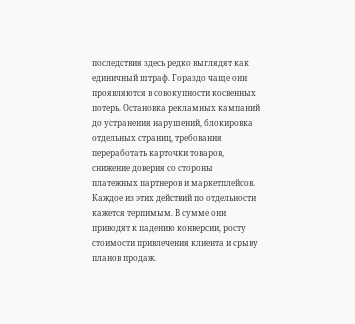последствия здесь редко выглядят как единичный штраф. Гораздо чаще они проявляются в совокупности косвенных потерь. Остановка рекламных кампаний до устранения нарушений, блокировка отдельных страниц, требования переработать карточки товаров, снижение доверия со стороны платежных партнеров и маркетплейсов. Каждое из этих действий по отдельности кажется терпимым. В сумме они приводят к падению конверсии, росту стоимости привлечения клиента и срыву планов продаж.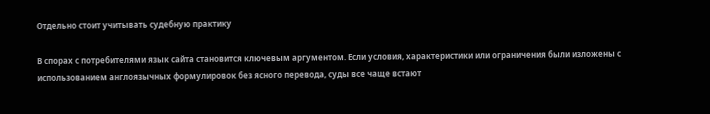Отдельно стоит учитывать судебную практику

В спорах с потребителями язык сайта становится ключевым аргументом. Если условия, характеристики или ограничения были изложены с использованием англоязычных формулировок без ясного перевода, суды все чаще встают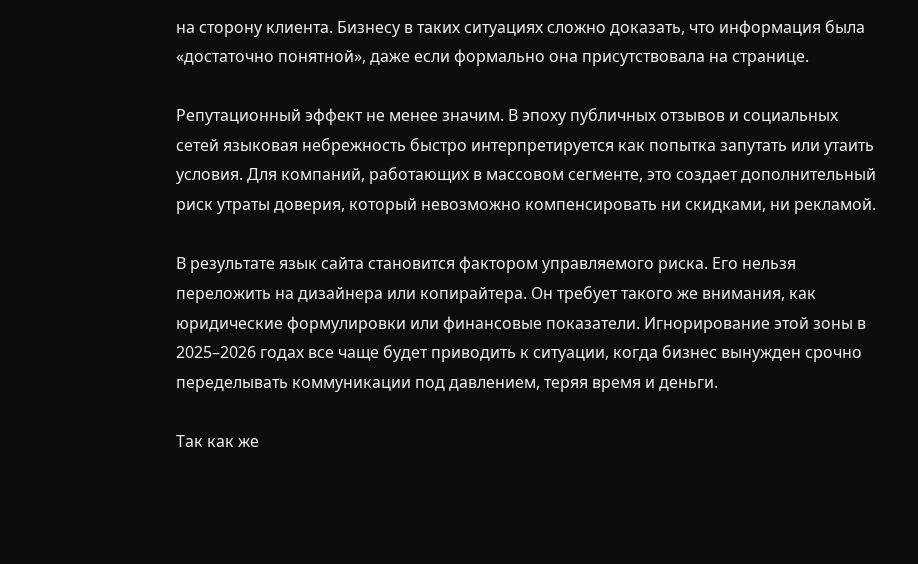на сторону клиента. Бизнесу в таких ситуациях сложно доказать, что информация была «достаточно понятной», даже если формально она присутствовала на странице.

Репутационный эффект не менее значим. В эпоху публичных отзывов и социальных сетей языковая небрежность быстро интерпретируется как попытка запутать или утаить условия. Для компаний, работающих в массовом сегменте, это создает дополнительный риск утраты доверия, который невозможно компенсировать ни скидками, ни рекламой.

В результате язык сайта становится фактором управляемого риска. Его нельзя переложить на дизайнера или копирайтера. Он требует такого же внимания, как юридические формулировки или финансовые показатели. Игнорирование этой зоны в 2025–2026 годах все чаще будет приводить к ситуации, когда бизнес вынужден срочно переделывать коммуникации под давлением, теряя время и деньги.

Так как же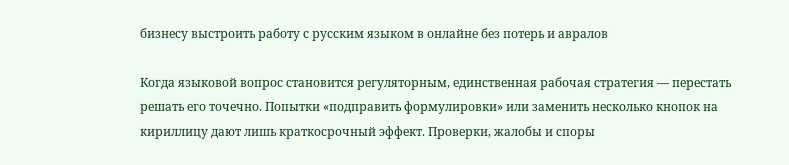бизнесу выстроить работу с русским языком в онлайне без потерь и авралов

Когда языковой вопрос становится регуляторным, единственная рабочая стратегия — перестать решать его точечно. Попытки «подправить формулировки» или заменить несколько кнопок на кириллицу дают лишь краткосрочный эффект. Проверки, жалобы и споры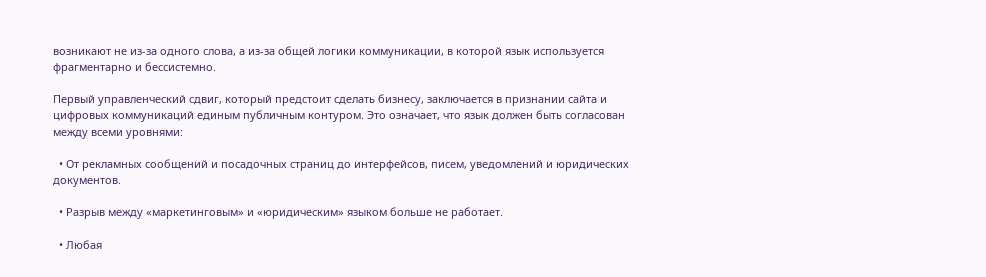возникают не из-за одного слова, а из-за общей логики коммуникации, в которой язык используется фрагментарно и бессистемно.

Первый управленческий сдвиг, который предстоит сделать бизнесу, заключается в признании сайта и цифровых коммуникаций единым публичным контуром. Это означает, что язык должен быть согласован между всеми уровнями:

  • От рекламных сообщений и посадочных страниц до интерфейсов, писем, уведомлений и юридических документов.

  • Разрыв между «маркетинговым» и «юридическим» языком больше не работает.

  • Любая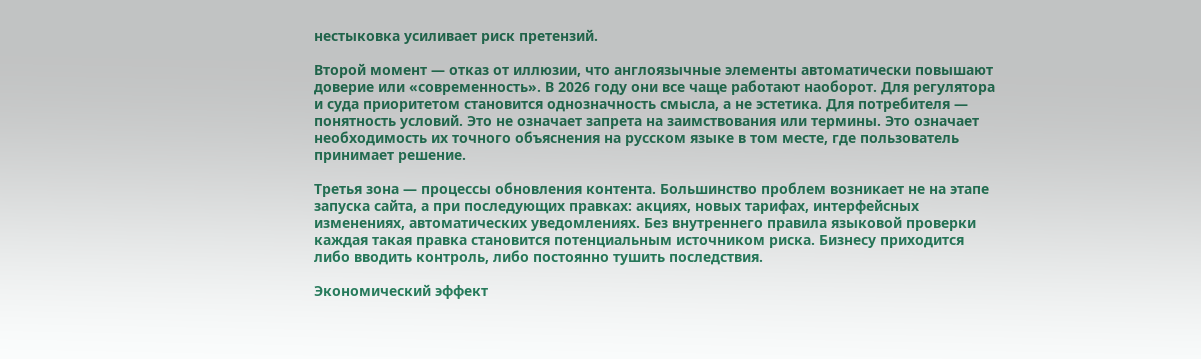нестыковка усиливает риск претензий.

Второй момент — отказ от иллюзии, что англоязычные элементы автоматически повышают доверие или «современность». В 2026 году они все чаще работают наоборот. Для регулятора и суда приоритетом становится однозначность смысла, а не эстетика. Для потребителя — понятность условий. Это не означает запрета на заимствования или термины. Это означает необходимость их точного объяснения на русском языке в том месте, где пользователь принимает решение.

Третья зона — процессы обновления контента. Большинство проблем возникает не на этапе запуска сайта, а при последующих правках: акциях, новых тарифах, интерфейсных изменениях, автоматических уведомлениях. Без внутреннего правила языковой проверки каждая такая правка становится потенциальным источником риска. Бизнесу приходится либо вводить контроль, либо постоянно тушить последствия.

Экономический эффект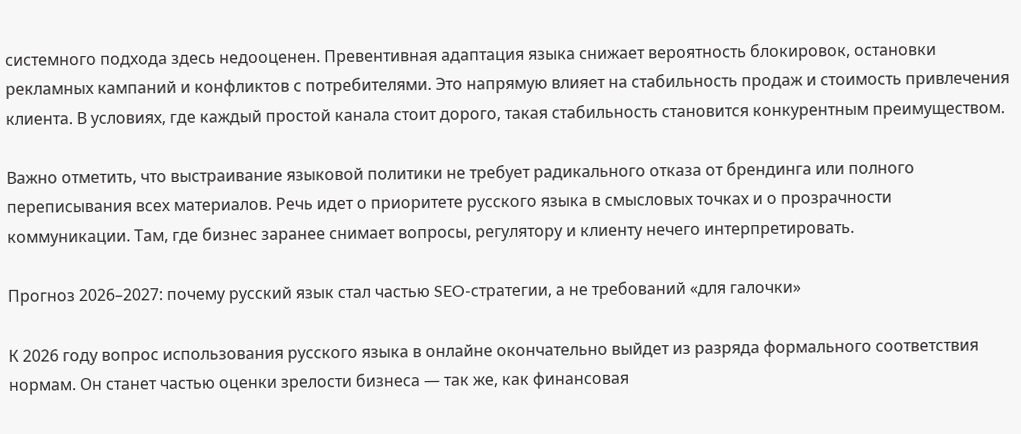системного подхода здесь недооценен. Превентивная адаптация языка снижает вероятность блокировок, остановки рекламных кампаний и конфликтов с потребителями. Это напрямую влияет на стабильность продаж и стоимость привлечения клиента. В условиях, где каждый простой канала стоит дорого, такая стабильность становится конкурентным преимуществом.

Важно отметить, что выстраивание языковой политики не требует радикального отказа от брендинга или полного переписывания всех материалов. Речь идет о приоритете русского языка в смысловых точках и о прозрачности коммуникации. Там, где бизнес заранее снимает вопросы, регулятору и клиенту нечего интерпретировать.

Прогноз 2026–2027: почему русский язык стал частью SEO-стратегии, а не требований «для галочки»

К 2026 году вопрос использования русского языка в онлайне окончательно выйдет из разряда формального соответствия нормам. Он станет частью оценки зрелости бизнеса — так же, как финансовая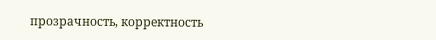прозрачность, корректность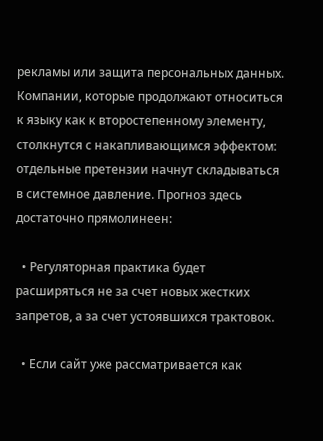рекламы или защита персональных данных. Компании, которые продолжают относиться к языку как к второстепенному элементу, столкнутся с накапливающимся эффектом: отдельные претензии начнут складываться в системное давление. Прогноз здесь достаточно прямолинеен:

  • Регуляторная практика будет расширяться не за счет новых жестких запретов, а за счет устоявшихся трактовок.

  • Если сайт уже рассматривается как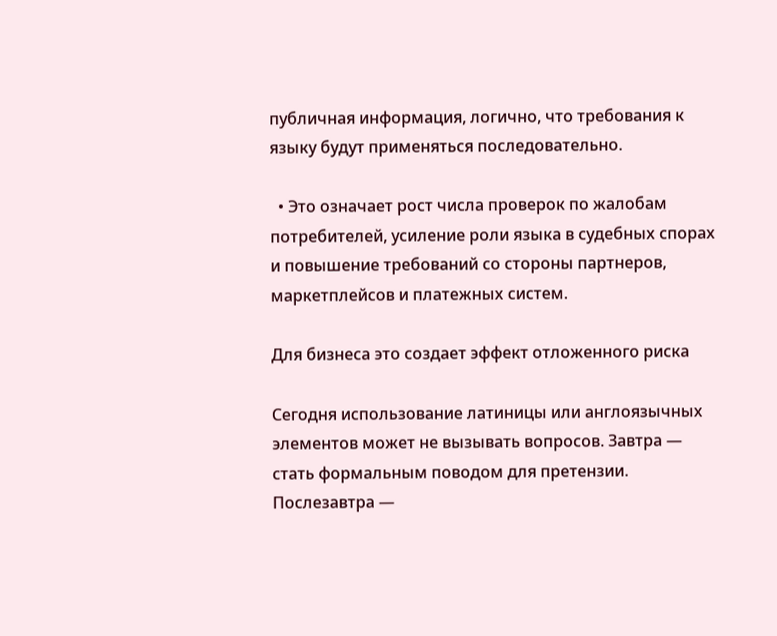публичная информация, логично, что требования к языку будут применяться последовательно.

  • Это означает рост числа проверок по жалобам потребителей, усиление роли языка в судебных спорах и повышение требований со стороны партнеров, маркетплейсов и платежных систем.

Для бизнеса это создает эффект отложенного риска

Сегодня использование латиницы или англоязычных элементов может не вызывать вопросов. Завтра — стать формальным поводом для претензии. Послезавтра —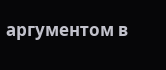аргументом в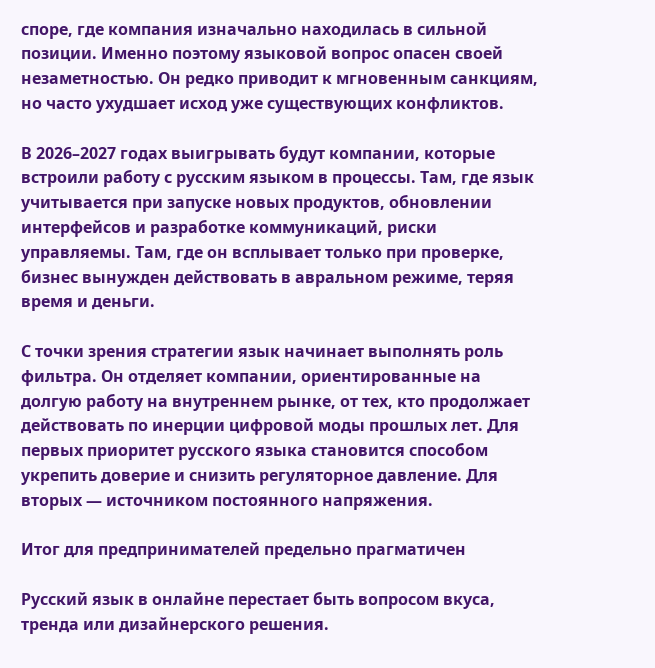споре, где компания изначально находилась в сильной позиции. Именно поэтому языковой вопрос опасен своей незаметностью. Он редко приводит к мгновенным санкциям, но часто ухудшает исход уже существующих конфликтов.

В 2026–2027 годах выигрывать будут компании, которые встроили работу с русским языком в процессы. Там, где язык учитывается при запуске новых продуктов, обновлении интерфейсов и разработке коммуникаций, риски управляемы. Там, где он всплывает только при проверке, бизнес вынужден действовать в авральном режиме, теряя время и деньги.

С точки зрения стратегии язык начинает выполнять роль фильтра. Он отделяет компании, ориентированные на долгую работу на внутреннем рынке, от тех, кто продолжает действовать по инерции цифровой моды прошлых лет. Для первых приоритет русского языка становится способом укрепить доверие и снизить регуляторное давление. Для вторых — источником постоянного напряжения.

Итог для предпринимателей предельно прагматичен

Русский язык в онлайне перестает быть вопросом вкуса, тренда или дизайнерского решения.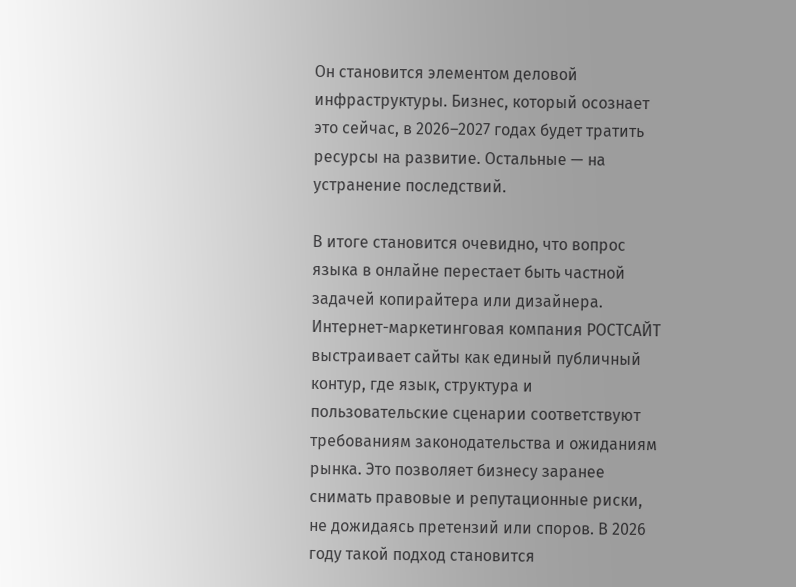Он становится элементом деловой инфраструктуры. Бизнес, который осознает это сейчас, в 2026–2027 годах будет тратить ресурсы на развитие. Остальные — на устранение последствий.

В итоге становится очевидно, что вопрос языка в онлайне перестает быть частной задачей копирайтера или дизайнера. Интернет-маркетинговая компания РОСТСАЙТ выстраивает сайты как единый публичный контур, где язык, структура и пользовательские сценарии соответствуют требованиям законодательства и ожиданиям рынка. Это позволяет бизнесу заранее снимать правовые и репутационные риски, не дожидаясь претензий или споров. В 2026 году такой подход становится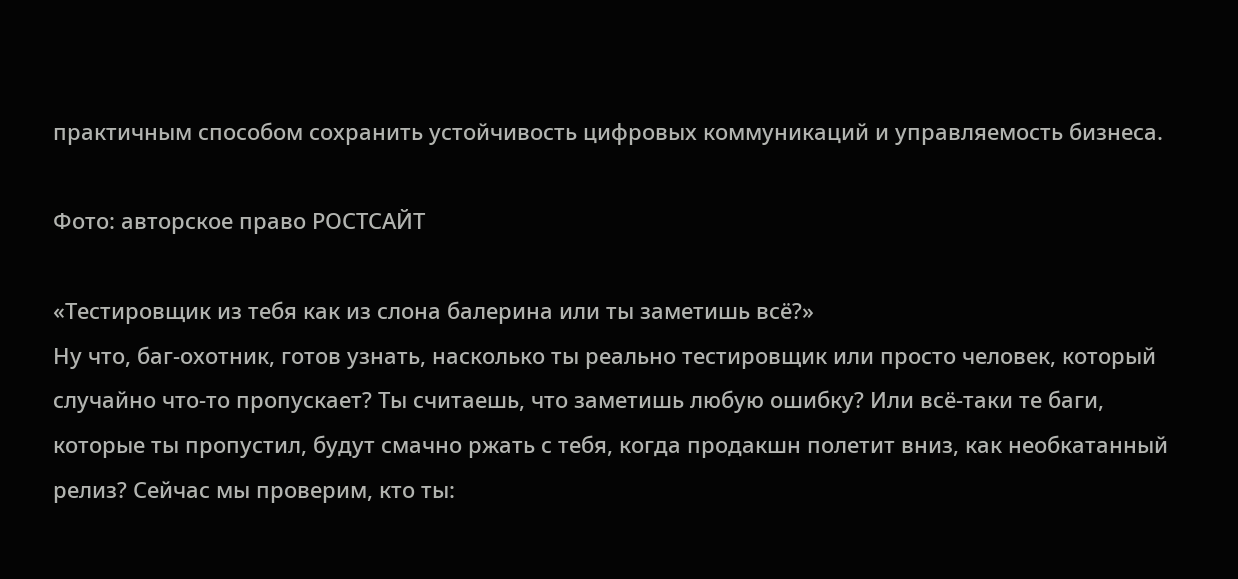практичным способом сохранить устойчивость цифровых коммуникаций и управляемость бизнеса.

Фото: авторское право РОСТСАЙТ

«Тестировщик из тебя как из слона балерина или ты заметишь всё?»
Ну что, баг-охотник, готов узнать, насколько ты реально тестировщик или просто человек, который случайно что-то пропускает? Ты считаешь, что заметишь любую ошибку? Или всё-таки те баги, которые ты пропустил, будут смачно ржать с тебя, когда продакшн полетит вниз, как необкатанный релиз? Сейчас мы проверим, кто ты: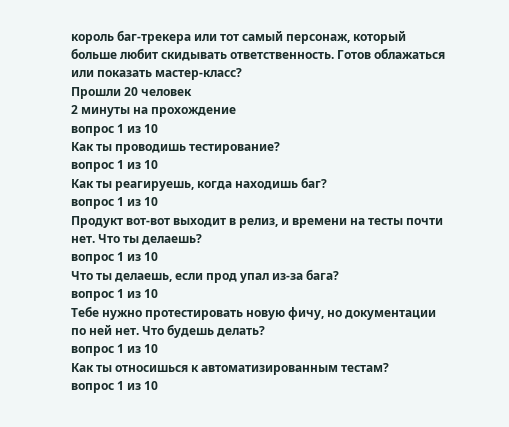король баг-трекера или тот самый персонаж, который больше любит скидывать ответственность. Готов облажаться или показать мастер-класс?
Прошли 20 человек
2 минуты на прохождение
вопрос 1 из 10
Как ты проводишь тестирование?
вопрос 1 из 10
Как ты реагируешь, когда находишь баг?
вопрос 1 из 10
Продукт вот-вот выходит в релиз, и времени на тесты почти нет. Что ты делаешь?
вопрос 1 из 10
Что ты делаешь, если прод упал из-за бага?
вопрос 1 из 10
Тебе нужно протестировать новую фичу, но документации по ней нет. Что будешь делать?
вопрос 1 из 10
Как ты относишься к автоматизированным тестам?
вопрос 1 из 10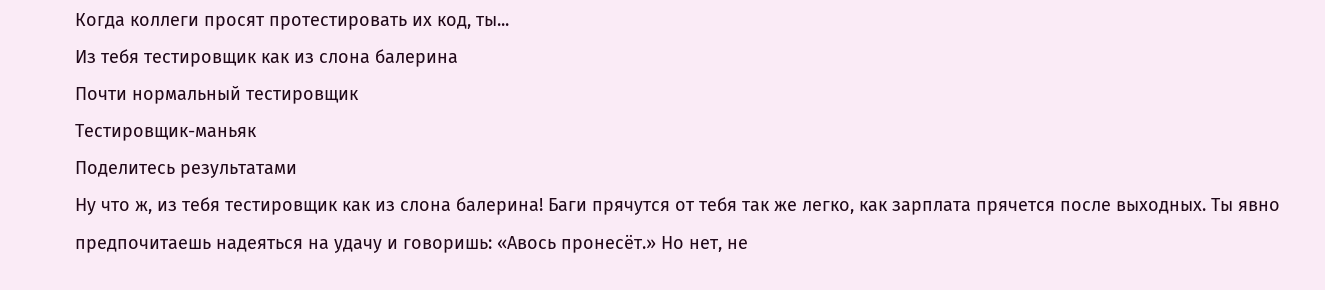Когда коллеги просят протестировать их код, ты...
Из тебя тестировщик как из слона балерина
Почти нормальный тестировщик
Тестировщик-маньяк
Поделитесь результатами
Ну что ж, из тебя тестировщик как из слона балерина! Баги прячутся от тебя так же легко, как зарплата прячется после выходных. Ты явно предпочитаешь надеяться на удачу и говоришь: «Авось пронесёт.» Но нет, не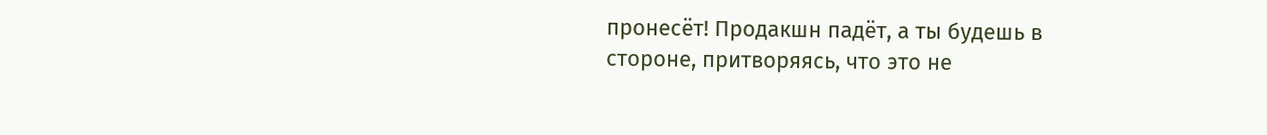пронесёт! Продакшн падёт, а ты будешь в стороне, притворяясь, что это не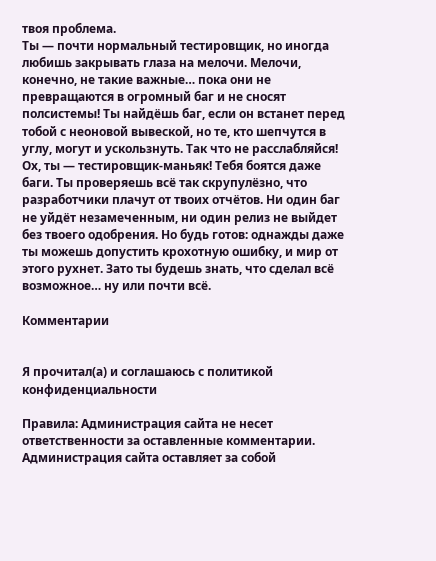твоя проблема.
Ты — почти нормальный тестировщик, но иногда любишь закрывать глаза на мелочи. Мелочи, конечно, не такие важные… пока они не превращаются в огромный баг и не сносят полсистемы! Ты найдёшь баг, если он встанет перед тобой с неоновой вывеской, но те, кто шепчутся в углу, могут и ускользнуть. Так что не расслабляйся!
Ох, ты — тестировщик-маньяк! Тебя боятся даже баги. Ты проверяешь всё так скрупулёзно, что разработчики плачут от твоих отчётов. Ни один баг не уйдёт незамеченным, ни один релиз не выйдет без твоего одобрения. Но будь готов: однажды даже ты можешь допустить крохотную ошибку, и мир от этого рухнет. Зато ты будешь знать, что сделал всё возможное… ну или почти всё.

Комментарии


Я прочитал(а) и соглашаюсь с политикой конфиденциальности

Правила: Администрация сайта не несет ответственности за оставленные комментарии. Администрация сайта оставляет за собой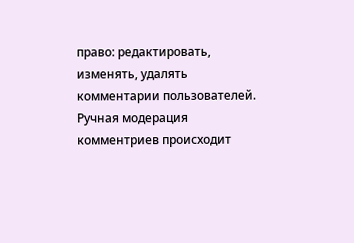право: редактировать, изменять, удалять комментарии пользователей. Ручная модерация комментриев происходит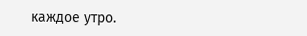каждое утро.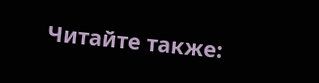Читайте также: